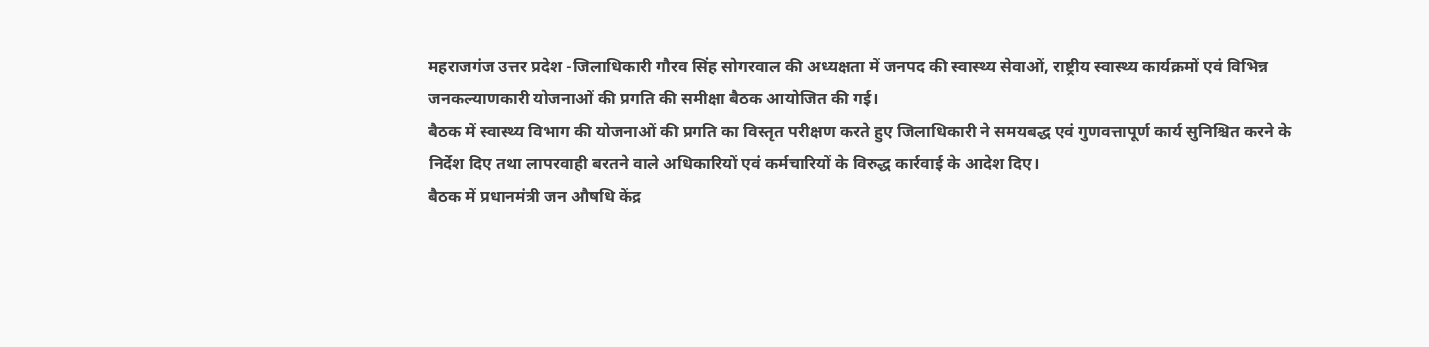महराजगंज उत्तर प्रदेश -जिलाधिकारी गौरव सिंह सोगरवाल की अध्यक्षता में जनपद की स्वास्थ्य सेवाओं, राष्ट्रीय स्वास्थ्य कार्यक्रमों एवं विभिन्न जनकल्याणकारी योजनाओं की प्रगति की समीक्षा बैठक आयोजित की गई।
बैठक में स्वास्थ्य विभाग की योजनाओं की प्रगति का विस्तृत परीक्षण करते हुए जिलाधिकारी ने समयबद्ध एवं गुणवत्तापूर्ण कार्य सुनिश्चित करने के निर्देश दिए तथा लापरवाही बरतने वाले अधिकारियों एवं कर्मचारियों के विरुद्ध कार्रवाई के आदेश दिए।
बैठक में प्रधानमंत्री जन औषधि केंद्र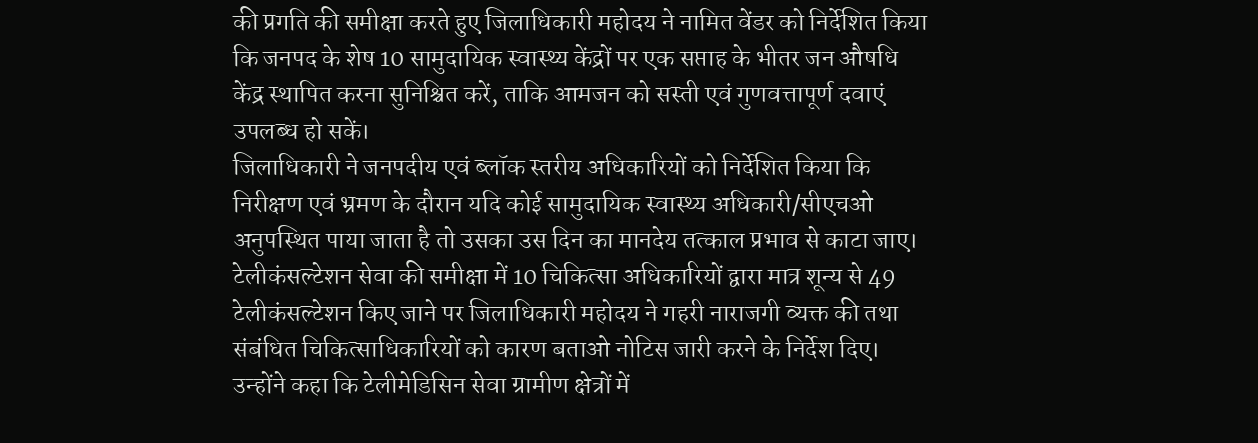की प्रगति की समीक्षा करते हुए जिलाधिकारी महोदय ने नामित वेंडर को निर्देशित किया कि जनपद के शेष 10 सामुदायिक स्वास्थ्य केंद्रों पर एक सप्ताह के भीतर जन औषधि केंद्र स्थापित करना सुनिश्चित करें, ताकि आमजन को सस्ती एवं गुणवत्तापूर्ण दवाएं उपलब्ध हो सकें।
जिलाधिकारी ने जनपदीय एवं ब्लॉक स्तरीय अधिकारियों को निर्देशित किया कि निरीक्षण एवं भ्रमण के दौरान यदि कोई सामुदायिक स्वास्थ्य अधिकारी/सीएचओ अनुपस्थित पाया जाता है तो उसका उस दिन का मानदेय तत्काल प्रभाव से काटा जाए।
टेलीकंसल्टेशन सेवा की समीक्षा में 10 चिकित्सा अधिकारियों द्वारा मात्र शून्य से 49 टेलीकंसल्टेशन किए जाने पर जिलाधिकारी महोदय ने गहरी नाराजगी व्यक्त की तथा संबंधित चिकित्साधिकारियों को कारण बताओ नोटिस जारी करने के निर्देश दिए। उन्होंने कहा कि टेलीमेडिसिन सेवा ग्रामीण क्षेत्रों में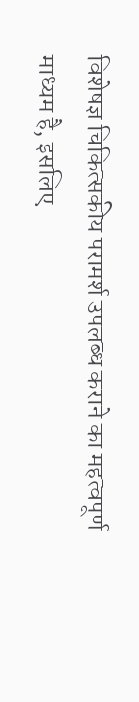विशेषज्ञ चिकित्सकीय परामर्श उपलब्ध कराने का महत्वपूर्ण माध्यम है, इसलिए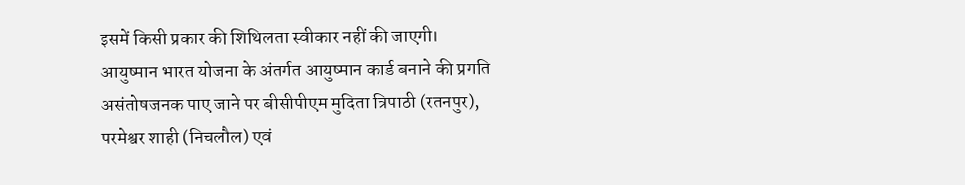इसमें किसी प्रकार की शिथिलता स्वीकार नहीं की जाएगी।
आयुष्मान भारत योजना के अंतर्गत आयुष्मान कार्ड बनाने की प्रगति असंतोषजनक पाए जाने पर बीसीपीएम मुदिता त्रिपाठी (रतनपुर), परमेश्वर शाही (निचलौल) एवं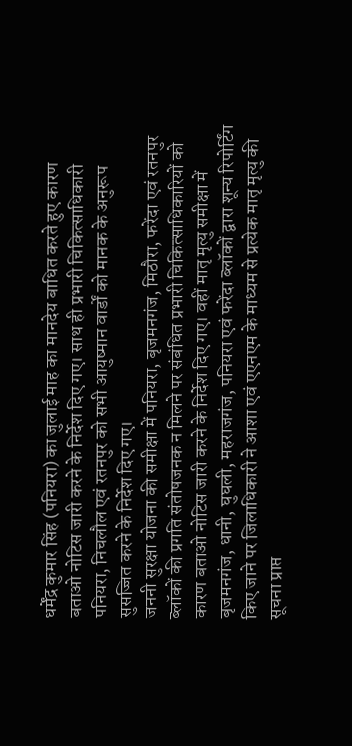धर्मेंद्र कुमार सिंह (पनियरा) का जुलाई माह का मानदेय बाधित करते हुए कारण बताओ नोटिस जारी करने के निर्देश दिए गए। साथ ही प्रभारी चिकित्साधिकारी पनियरा, निचलौल एवं रतनपुर को सभी आयुष्मान वार्डों को मानक के अनुरूप सुसज्जित करने के निर्देश दिए गए।
जननी सुरक्षा योजना की समीक्षा में पनियरा, बृजमनगंज, मिठौरा, फरेंदा एवं रतनपुर ब्लॉकों की प्रगति संतोषजनक न मिलने पर संबंधित प्रभारी चिकित्साधिकारियों को कारण बताओ नोटिस जारी करने के निर्देश दिए गए। वहीं मातृ मृत्यु समीक्षा में बृजमनगंज, धानी, घुघली, महराजगंज, पनियरा एवं फरेंदा ब्लॉकों द्वारा शून्य रिपोर्टिंग किए जाने पर जिलाधिकारी ने आशा एवं एएनएम के माध्यम से प्रत्येक मातृ मृत्यु की सूचना प्राप्त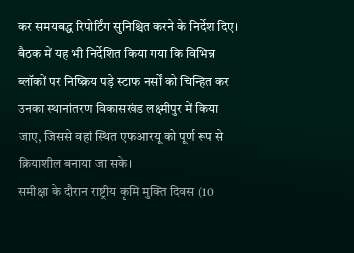कर समयबद्ध रिपोर्टिंग सुनिश्चित करने के निर्देश दिए।
बैठक में यह भी निर्देशित किया गया कि विभिन्न ब्लॉकों पर निष्क्रिय पड़े स्टाफ नर्सों को चिन्हित कर उनका स्थानांतरण विकासखंड लक्ष्मीपुर में किया जाए, जिससे वहां स्थित एफआरयू को पूर्ण रूप से क्रियाशील बनाया जा सके।
समीक्षा के दौरान राष्ट्रीय कृमि मुक्ति दिवस (10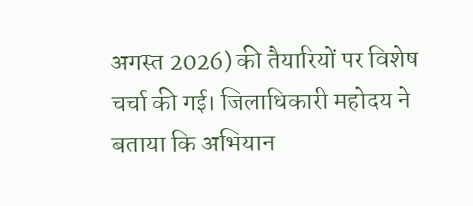अगस्त 2026) की तैयारियों पर विशेष चर्चा की गई। जिलाधिकारी महोदय ने बताया कि अभियान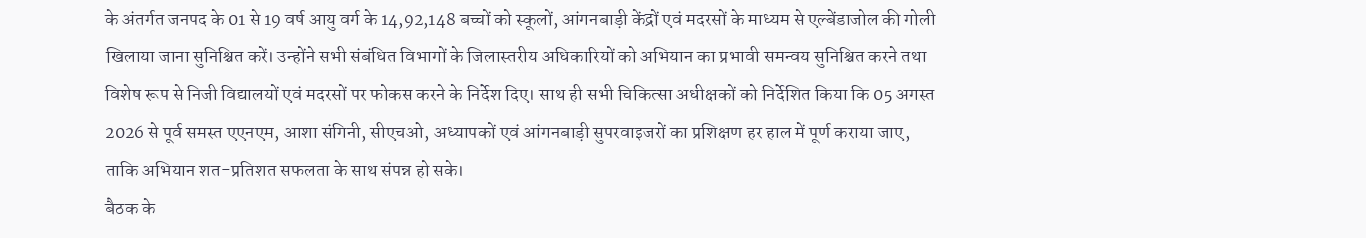के अंतर्गत जनपद के 01 से 19 वर्ष आयु वर्ग के 14,92,148 बच्चों को स्कूलों, आंगनबाड़ी केंद्रों एवं मदरसों के माध्यम से एल्बेंडाजोल की गोली खिलाया जाना सुनिश्चित करें। उन्होंने सभी संबंधित विभागों के जिलास्तरीय अधिकारियों को अभियान का प्रभावी समन्वय सुनिश्चित करने तथा विशेष रूप से निजी विद्यालयों एवं मदरसों पर फोकस करने के निर्देश दिए। साथ ही सभी चिकित्सा अधीक्षकों को निर्देशित किया कि 05 अगस्त 2026 से पूर्व समस्त एएनएम, आशा संगिनी, सीएचओ, अध्यापकों एवं आंगनबाड़ी सुपरवाइजरों का प्रशिक्षण हर हाल में पूर्ण कराया जाए, ताकि अभियान शत-प्रतिशत सफलता के साथ संपन्न हो सके।
बैठक के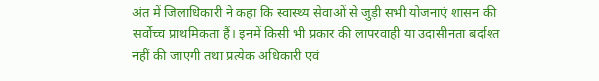अंत में जिलाधिकारी ने कहा कि स्वास्थ्य सेवाओं से जुड़ी सभी योजनाएं शासन की सर्वोच्च प्राथमिकता हैं। इनमें किसी भी प्रकार की लापरवाही या उदासीनता बर्दाश्त नहीं की जाएगी तथा प्रत्येक अधिकारी एवं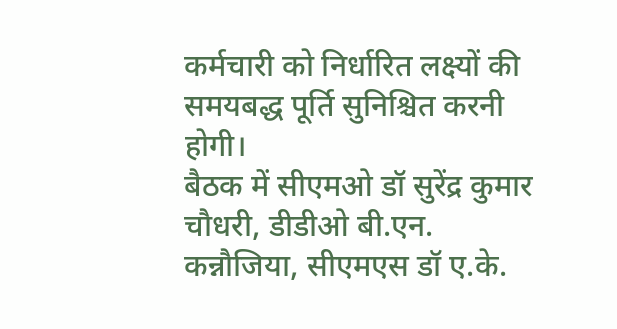कर्मचारी को निर्धारित लक्ष्यों की समयबद्ध पूर्ति सुनिश्चित करनी होगी।
बैठक में सीएमओ डॉ सुरेंद्र कुमार चौधरी, डीडीओ बी.एन. कन्नौजिया, सीएमएस डॉ ए.के.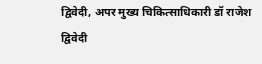द्विवेदी, अपर मुख्य चिकित्साधिकारी डॉ राजेश द्विवेदी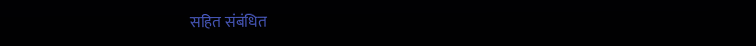सहित संबंधित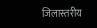जिलास्तरीय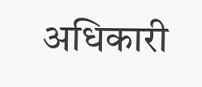अधिकारी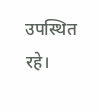उपस्थित रहे।